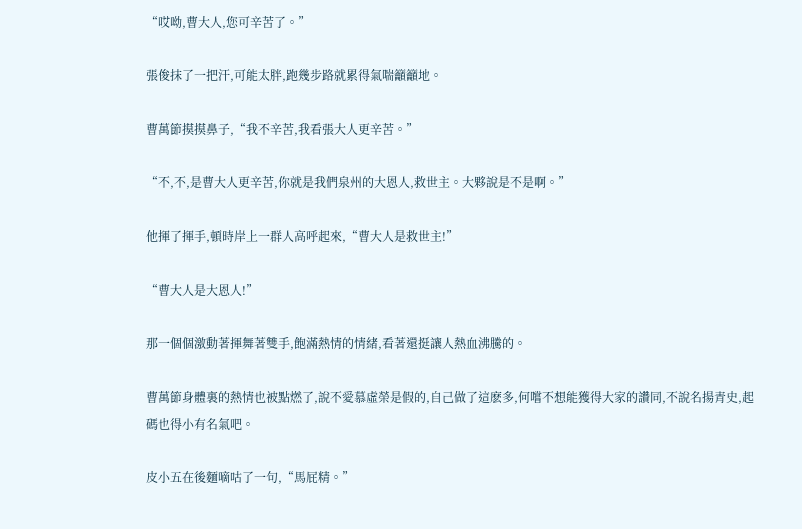“哎呦,曹大人,您可辛苦了。”

張俊抹了一把汗,可能太胖,跑幾步路就累得氣喘籲籲地。

曹萬節摸摸鼻子,“我不辛苦,我看張大人更辛苦。”

“不,不,是曹大人更辛苦,你就是我們泉州的大恩人,救世主。大夥說是不是啊。”

他揮了揮手,頓時岸上一群人高呼起來,“曹大人是救世主!”

“曹大人是大恩人!”

那一個個激動著揮舞著雙手,飽滿熱情的情緒,看著還挺讓人熱血沸騰的。

曹萬節身體裏的熱情也被點燃了,說不愛慕虛榮是假的,自己做了這麽多,何嚐不想能獲得大家的讚同,不說名揚青史,起碼也得小有名氣吧。

皮小五在後麵嘀咕了一句,“馬屁精。”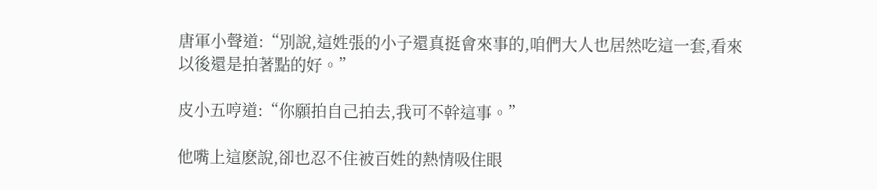唐軍小聲道:“別說,這姓張的小子還真挺會來事的,咱們大人也居然吃這一套,看來以後還是拍著點的好。”

皮小五哼道:“你願拍自己拍去,我可不幹這事。”

他嘴上這麽說,卻也忍不住被百姓的熱情吸住眼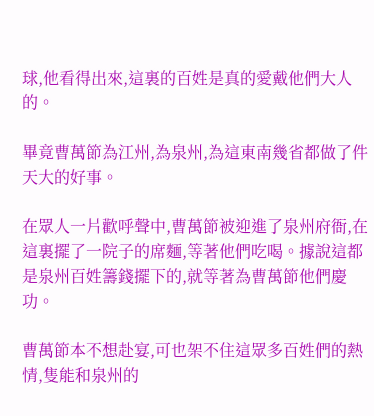球,他看得出來,這裏的百姓是真的愛戴他們大人的。

畢竟曹萬節為江州,為泉州,為這東南幾省都做了件天大的好事。

在眾人一片歡呼聲中,曹萬節被迎進了泉州府衙,在這裏擺了一院子的席麵,等著他們吃喝。據說這都是泉州百姓籌錢擺下的,就等著為曹萬節他們慶功。

曹萬節本不想赴宴,可也架不住這眾多百姓們的熱情,隻能和泉州的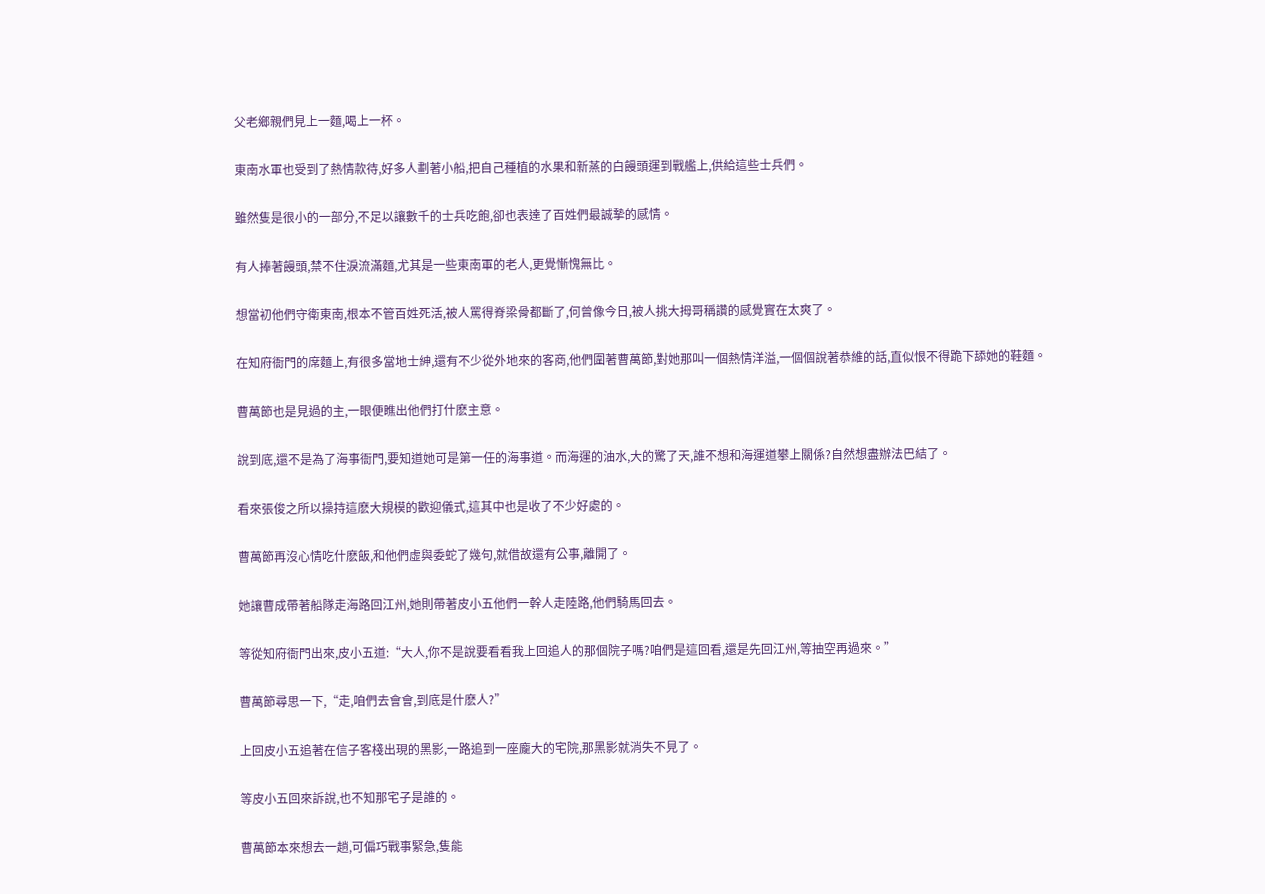父老鄉親們見上一麵,喝上一杯。

東南水軍也受到了熱情款待,好多人劃著小船,把自己種植的水果和新蒸的白饅頭運到戰艦上,供給這些士兵們。

雖然隻是很小的一部分,不足以讓數千的士兵吃飽,卻也表達了百姓們最誠摯的感情。

有人捧著饅頭,禁不住淚流滿麵,尤其是一些東南軍的老人,更覺慚愧無比。

想當初他們守衛東南,根本不管百姓死活,被人罵得脊梁骨都斷了,何曾像今日,被人挑大拇哥稱讚的感覺實在太爽了。

在知府衙門的席麵上,有很多當地士紳,還有不少從外地來的客商,他們圍著曹萬節,對她那叫一個熱情洋溢,一個個說著恭維的話,直似恨不得跪下舔她的鞋麵。

曹萬節也是見過的主,一眼便瞧出他們打什麽主意。

說到底,還不是為了海事衙門,要知道她可是第一任的海事道。而海運的油水,大的驚了天,誰不想和海運道攀上關係?自然想盡辦法巴結了。

看來張俊之所以操持這麽大規模的歡迎儀式,這其中也是收了不少好處的。

曹萬節再沒心情吃什麽飯,和他們虛與委蛇了幾句,就借故還有公事,離開了。

她讓曹成帶著船隊走海路回江州,她則帶著皮小五他們一幹人走陸路,他們騎馬回去。

等從知府衙門出來,皮小五道:“大人,你不是說要看看我上回追人的那個院子嗎?咱們是這回看,還是先回江州,等抽空再過來。”

曹萬節尋思一下,“走,咱們去會會,到底是什麽人?”

上回皮小五追著在信子客棧出現的黑影,一路追到一座龐大的宅院,那黑影就消失不見了。

等皮小五回來訴說,也不知那宅子是誰的。

曹萬節本來想去一趟,可偏巧戰事緊急,隻能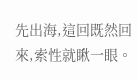先出海,這回既然回來,索性就瞅一眼。